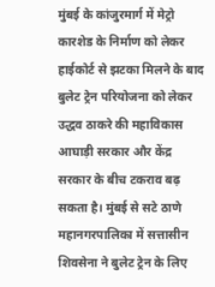मुंबई के कांजुरमार्ग में मेट्रो कारशेड के निर्माण को लेकर हाईकोर्ट से झटका मिलने के बाद बुलेट ट्रेन परियोजना को लेकर उद्धव ठाकरे की महाविकास आघाड़ी सरकार और केंद्र सरकार के बीच टकराव बढ़ सकता है। मुंबई से सटे ठाणे महानगरपालिका में सत्तासीन शिवसेना ने बुलेट ट्रेन के लिए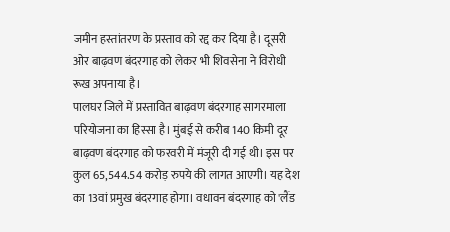जमीन हस्तांतरण के प्रस्ताव को रद्द कर दिया है। दूसरी ओर बाढ़वण बंदरगाह को लेकर भी शिवसेना ने विरोधी रूख अपनाया है।
पालघर जिले में प्रस्तावित बाढ़वण बंदरगाह सागरमाला परियोजना का हिस्सा है। मुंबई से करीब 140 किमी दूर बाढ़वण बंदरगाह को फरवरी में मंजूरी दी गई थी। इस पर कुल 65,544.54 करोड़ रुपये की लागत आएगी। यह देश का 13वां प्रमुख बंदरगाह होगा। वधावन बंदरगाह को 'लैंड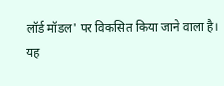लॉर्ड मॉडल' पर विकसित किया जाने वाला है।
यह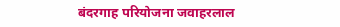बंदरगाह परियोजना जवाहरलाल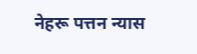नेहरू पत्तन न्यास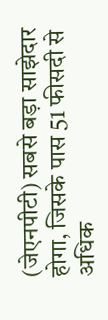(जेएनपीटी) सबसे बड़ा साझेदार होगा, जिसके पास 51 फीसदी से अधिक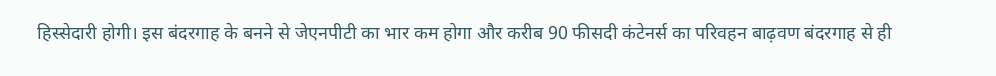हिस्सेदारी होगी। इस बंदरगाह के बनने से जेएनपीटी का भार कम होगा और करीब 90 फीसदी कंटेनर्स का परिवहन बाढ़वण बंदरगाह से ही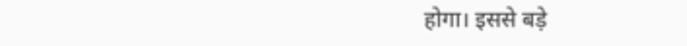होगा। इससे बड़े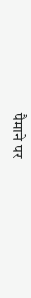पैमाने पर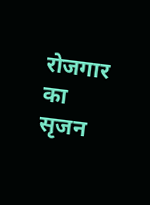रोजगार का सृजन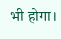भी होगा।